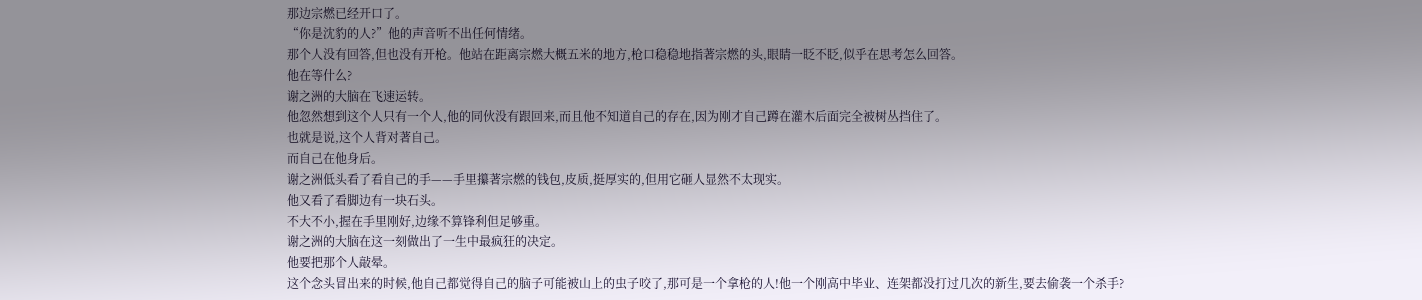那边宗燃已经开口了。
“你是沈豹的人?”他的声音听不出任何情绪。
那个人没有回答,但也没有开枪。他站在距离宗燃大概五米的地方,枪口稳稳地指著宗燃的头,眼睛一眨不眨,似乎在思考怎么回答。
他在等什么?
谢之洲的大脑在飞速运转。
他忽然想到这个人只有一个人,他的同伙没有跟回来,而且他不知道自己的存在,因为刚才自己蹲在灌木后面完全被树丛挡住了。
也就是说,这个人背对著自己。
而自己在他身后。
谢之洲低头看了看自己的手——手里攥著宗燃的钱包,皮质,挺厚实的,但用它砸人显然不太现实。
他又看了看脚边有一块石头。
不大不小,握在手里刚好,边缘不算锋利但足够重。
谢之洲的大脑在这一刻做出了一生中最疯狂的决定。
他要把那个人敲晕。
这个念头冒出来的时候,他自己都觉得自己的脑子可能被山上的虫子咬了,那可是一个拿枪的人!他一个刚高中毕业、连架都没打过几次的新生,要去偷袭一个杀手?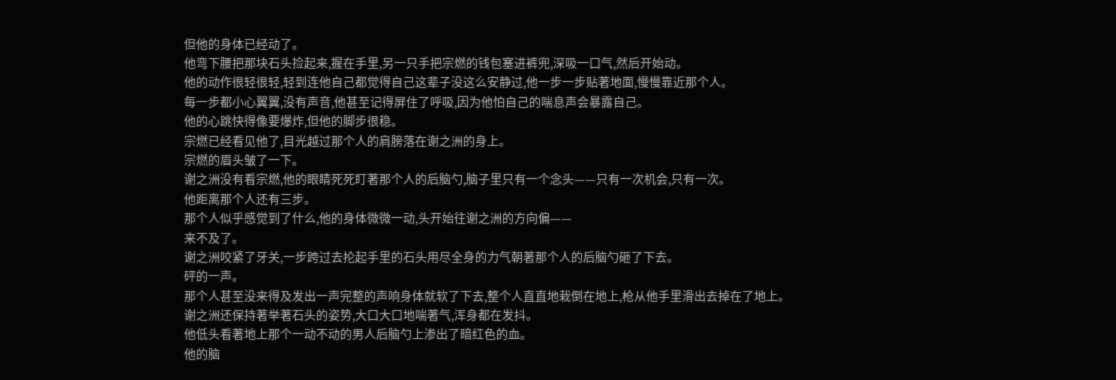但他的身体已经动了。
他弯下腰把那块石头捡起来,握在手里,另一只手把宗燃的钱包塞进裤兜,深吸一口气,然后开始动。
他的动作很轻很轻,轻到连他自己都觉得自己这辈子没这么安静过,他一步一步贴著地面,慢慢靠近那个人。
每一步都小心翼翼,没有声音,他甚至记得屏住了呼吸,因为他怕自己的喘息声会暴露自己。
他的心跳快得像要爆炸,但他的脚步很稳。
宗燃已经看见他了,目光越过那个人的肩膀落在谢之洲的身上。
宗燃的眉头皱了一下。
谢之洲没有看宗燃,他的眼睛死死盯著那个人的后脑勺,脑子里只有一个念头——只有一次机会,只有一次。
他距离那个人还有三步。
那个人似乎感觉到了什么,他的身体微微一动,头开始往谢之洲的方向偏——
来不及了。
谢之洲咬紧了牙关,一步跨过去抡起手里的石头用尽全身的力气朝著那个人的后脑勺砸了下去。
砰的一声。
那个人甚至没来得及发出一声完整的声响身体就软了下去,整个人直直地栽倒在地上,枪从他手里滑出去掉在了地上。
谢之洲还保持著举著石头的姿势,大口大口地喘著气,浑身都在发抖。
他低头看著地上那个一动不动的男人后脑勺上渗出了暗红色的血。
他的脑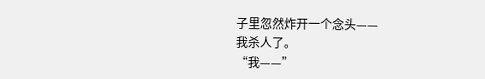子里忽然炸开一个念头——
我杀人了。
“我——”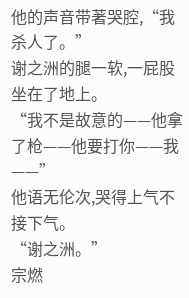他的声音带著哭腔,“我杀人了。”
谢之洲的腿一软,一屁股坐在了地上。
“我不是故意的——他拿了枪——他要打你——我——”
他语无伦次,哭得上气不接下气。
“谢之洲。”
宗燃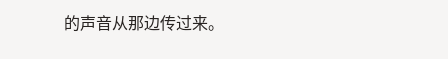的声音从那边传过来。